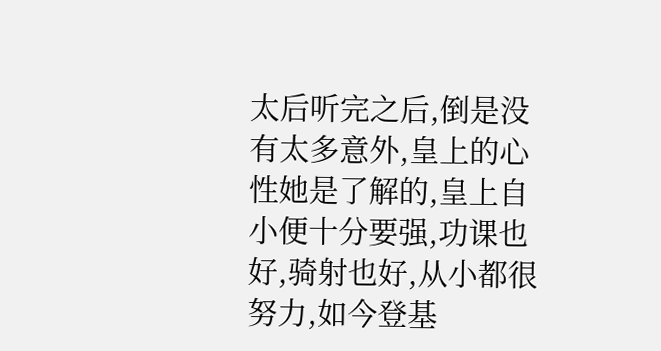太后听完之后,倒是没有太多意外,皇上的心性她是了解的,皇上自小便十分要强,功课也好,骑射也好,从小都很努力,如今登基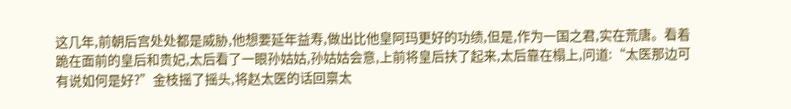这几年,前朝后宫处处都是威胁,他想要延年益寿,做出比他皇阿玛更好的功绩,但是,作为一国之君,实在荒唐。看着跪在面前的皇后和贵妃,太后看了一眼孙姑姑,孙姑姑会意,上前将皇后扶了起来,太后靠在榻上,问道:“太医那边可有说如何是好?”金枝摇了摇头,将赵太医的话回禀太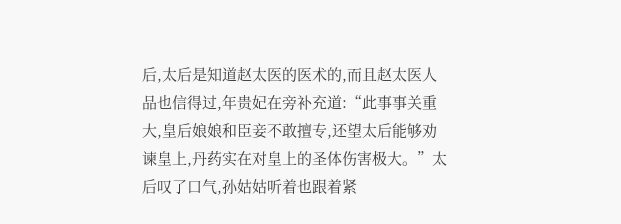后,太后是知道赵太医的医术的,而且赵太医人品也信得过,年贵妃在旁补充道:“此事事关重大,皇后娘娘和臣妾不敢擅专,还望太后能够劝谏皇上,丹药实在对皇上的圣体伤害极大。”太后叹了口气,孙姑姑听着也跟着紧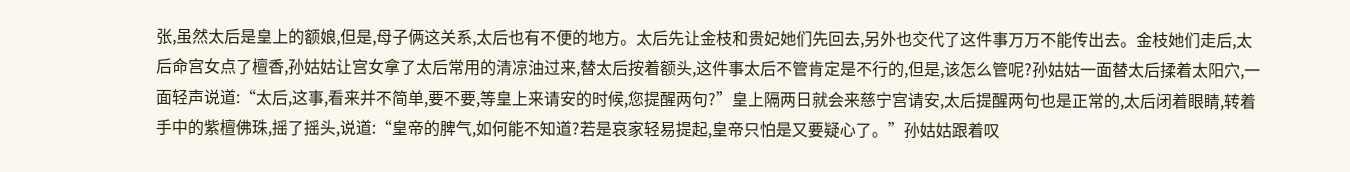张,虽然太后是皇上的额娘,但是,母子俩这关系,太后也有不便的地方。太后先让金枝和贵妃她们先回去,另外也交代了这件事万万不能传出去。金枝她们走后,太后命宫女点了檀香,孙姑姑让宫女拿了太后常用的清凉油过来,替太后按着额头,这件事太后不管肯定是不行的,但是,该怎么管呢?孙姑姑一面替太后揉着太阳穴,一面轻声说道:“太后,这事,看来并不简单,要不要,等皇上来请安的时候,您提醒两句?”皇上隔两日就会来慈宁宫请安,太后提醒两句也是正常的,太后闭着眼睛,转着手中的紫檀佛珠,摇了摇头,说道:“皇帝的脾气,如何能不知道?若是哀家轻易提起,皇帝只怕是又要疑心了。”孙姑姑跟着叹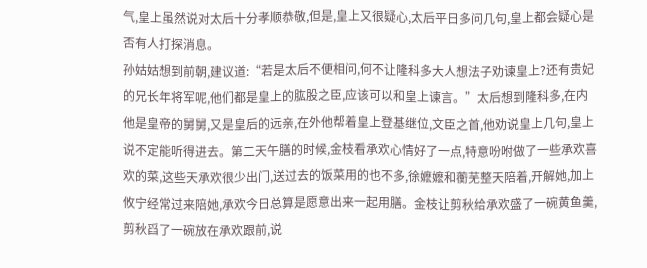气,皇上虽然说对太后十分孝顺恭敬,但是,皇上又很疑心,太后平日多问几句,皇上都会疑心是否有人打探消息。
孙姑姑想到前朝,建议道:“若是太后不便相问,何不让隆科多大人想法子劝谏皇上?还有贵妃的兄长年将军呢,他们都是皇上的肱股之臣,应该可以和皇上谏言。”太后想到隆科多,在内他是皇帝的舅舅,又是皇后的远亲,在外他帮着皇上登基继位,文臣之首,他劝说皇上几句,皇上说不定能听得进去。第二天午膳的时候,金枝看承欢心情好了一点,特意吩咐做了一些承欢喜欢的菜,这些天承欢很少出门,送过去的饭菜用的也不多,徐嬷嬷和蘅芜整天陪着,开解她,加上攸宁经常过来陪她,承欢今日总算是愿意出来一起用膳。金枝让剪秋给承欢盛了一碗黄鱼羹,剪秋舀了一碗放在承欢跟前,说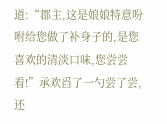道:“郡主,这是娘娘特意吩咐给您做了补身子的,是您喜欢的清淡口味,您尝尝看!”承欢舀了一勺尝了尝,还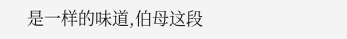是一样的味道,伯母这段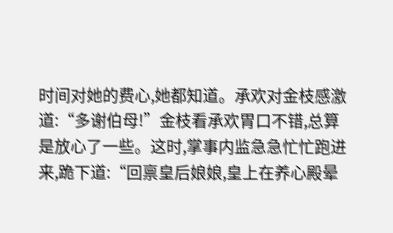时间对她的费心,她都知道。承欢对金枝感激道:“多谢伯母!”金枝看承欢胃口不错,总算是放心了一些。这时,掌事内监急急忙忙跑进来,跪下道:“回禀皇后娘娘,皇上在养心殿晕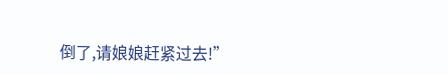倒了,请娘娘赶紧过去!”